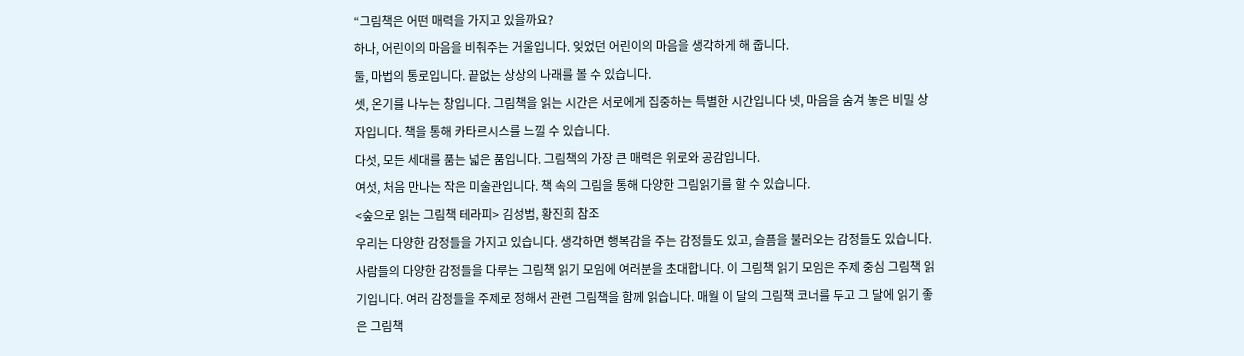“그림책은 어떤 매력을 가지고 있을까요?
하나, 어린이의 마음을 비춰주는 거울입니다. 잊었던 어린이의 마음을 생각하게 해 줍니다.
둘, 마법의 통로입니다. 끝없는 상상의 나래를 볼 수 있습니다.
셋, 온기를 나누는 창입니다. 그림책을 읽는 시간은 서로에게 집중하는 특별한 시간입니다 넷, 마음을 숨겨 놓은 비밀 상자입니다. 책을 통해 카타르시스를 느낄 수 있습니다.
다섯, 모든 세대를 품는 넓은 품입니다. 그림책의 가장 큰 매력은 위로와 공감입니다.
여섯, 처음 만나는 작은 미술관입니다. 책 속의 그림을 통해 다양한 그림읽기를 할 수 있습니다.
<숲으로 읽는 그림책 테라피> 김성범, 황진희 참조
우리는 다양한 감정들을 가지고 있습니다. 생각하면 행복감을 주는 감정들도 있고, 슬픔을 불러오는 감정들도 있습니다. 사람들의 다양한 감정들을 다루는 그림책 읽기 모임에 여러분을 초대합니다. 이 그림책 읽기 모임은 주제 중심 그림책 읽기입니다. 여러 감정들을 주제로 정해서 관련 그림책을 함께 읽습니다. 매월 이 달의 그림책 코너를 두고 그 달에 읽기 좋은 그림책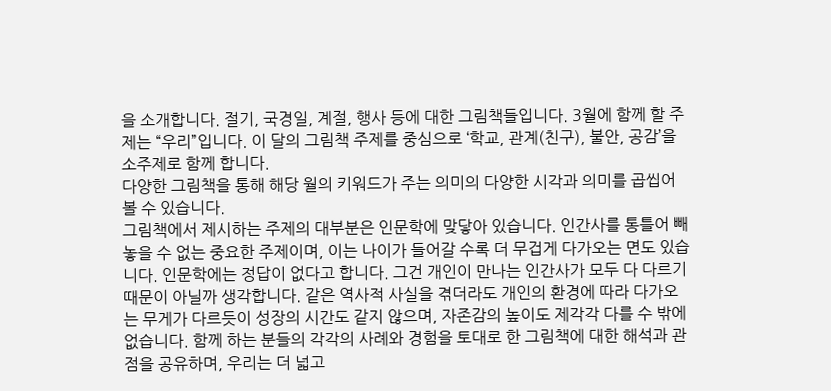을 소개합니다. 절기, 국경일, 계절, 행사 등에 대한 그림책들입니다. 3월에 함께 할 주제는 “우리”입니다. 이 달의 그림책 주제를 중심으로 ‘학교, 관계(친구), 불안, 공감’을 소주제로 함께 합니다.
다양한 그림책을 통해 해당 월의 키워드가 주는 의미의 다양한 시각과 의미를 곱씹어 볼 수 있습니다.
그림책에서 제시하는 주제의 대부분은 인문학에 맞닿아 있습니다. 인간사를 통틀어 빼 놓을 수 없는 중요한 주제이며, 이는 나이가 들어갈 수록 더 무겁게 다가오는 면도 있습니다. 인문학에는 정답이 없다고 합니다. 그건 개인이 만나는 인간사가 모두 다 다르기 때문이 아닐까 생각합니다. 같은 역사적 사실을 겪더라도 개인의 환경에 따라 다가오는 무게가 다르듯이 성장의 시간도 같지 않으며, 자존감의 높이도 제각각 다를 수 밖에 없습니다. 함께 하는 분들의 각각의 사례와 경험을 토대로 한 그림책에 대한 해석과 관점을 공유하며, 우리는 더 넓고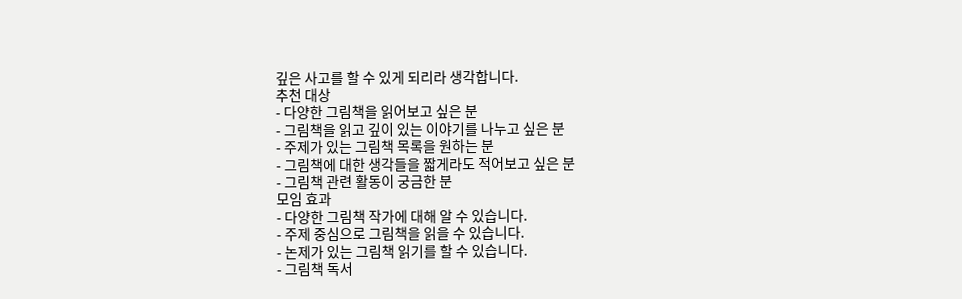깊은 사고를 할 수 있게 되리라 생각합니다.
추천 대상
- 다양한 그림책을 읽어보고 싶은 분
- 그림책을 읽고 깊이 있는 이야기를 나누고 싶은 분
- 주제가 있는 그림책 목록을 원하는 분
- 그림책에 대한 생각들을 짧게라도 적어보고 싶은 분
- 그림책 관련 활동이 궁금한 분
모임 효과
- 다양한 그림책 작가에 대해 알 수 있습니다.
- 주제 중심으로 그림책을 읽을 수 있습니다.
- 논제가 있는 그림책 읽기를 할 수 있습니다.
- 그림책 독서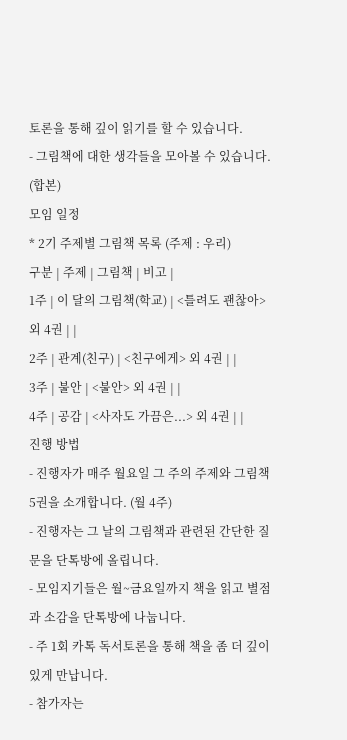토론을 통해 깊이 읽기를 할 수 있습니다.
- 그림책에 대한 생각들을 모아볼 수 있습니다. (합본)
모임 일정
* 2기 주제별 그림책 목록 (주제 : 우리)
구분 | 주제 | 그림책 | 비고 |
1주 | 이 달의 그림책(학교) | <틀려도 괜찮아> 외 4권 | |
2주 | 관계(친구) | <친구에게> 외 4권 | |
3주 | 불안 | <불안> 외 4권 | |
4주 | 공감 | <사자도 가끔은...> 외 4권 | |
진행 방법
- 진행자가 매주 월요일 그 주의 주제와 그림책 5권을 소개합니다. (월 4주)
- 진행자는 그 날의 그림책과 관련된 간단한 질문을 단톡방에 올립니다.
- 모임지기들은 월~금요일까지 책을 읽고 별점과 소감을 단톡방에 나눕니다.
- 주 1회 카톡 독서토론을 통해 책을 좀 더 깊이 있게 만납니다.
- 참가자는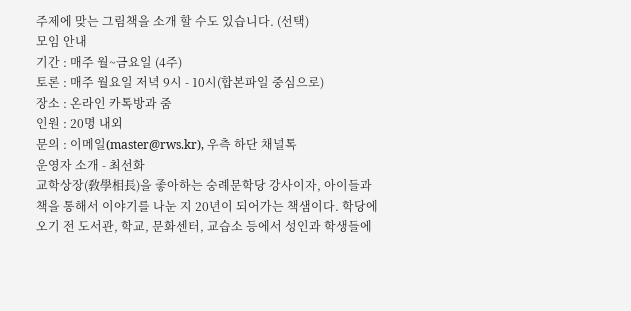주제에 맞는 그림책을 소개 할 수도 있습니다. (선택)
모임 안내
기간 : 매주 월~금요일 (4주)
토론 : 매주 월요일 저녁 9시 - 10시(합본파일 중심으로)
장소 : 온라인 카톡방과 줌
인원 : 20명 내외
문의 : 이메일(master@rws.kr), 우측 하단 채널톡
운영자 소개 - 최선화
교학상장(敎學相長)을 좋아하는 숭례문학당 강사이자, 아이들과 책을 통해서 이야기를 나눈 지 20년이 되어가는 책샘이다. 학당에 오기 전 도서관, 학교, 문화센터, 교습소 등에서 성인과 학생들에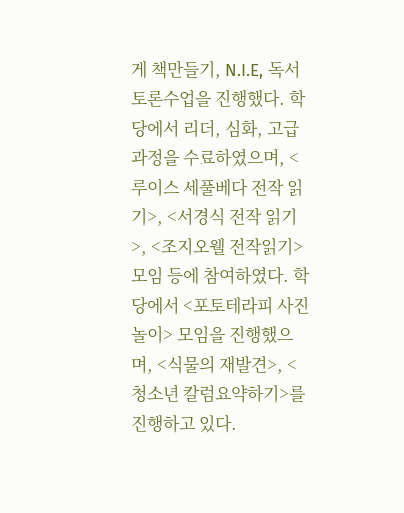게 책만들기, N.I.E, 독서 토론수업을 진행했다. 학당에서 리더, 심화, 고급과정을 수료하였으며, <루이스 세풀베다 전작 읽기>, <서경식 전작 읽기>, <조지오웰 전작읽기> 모임 등에 참여하였다. 학당에서 <포토테라피 사진놀이> 모임을 진행했으며, <식물의 재발견>, <청소년 칼럼요약하기>를 진행하고 있다.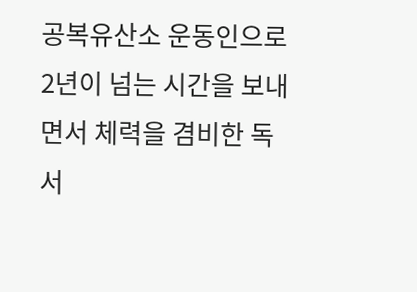공복유산소 운동인으로 2년이 넘는 시간을 보내면서 체력을 겸비한 독서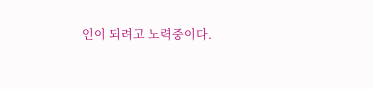인이 되려고 노력중이다.